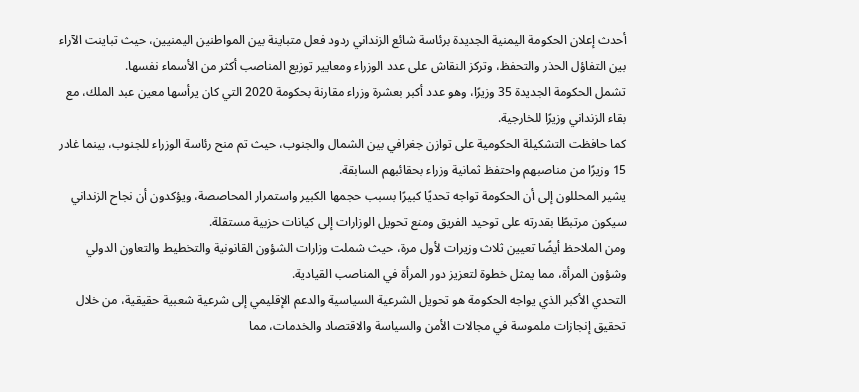أحدث إعلان الحكومة اليمنية الجديدة برئاسة شائع الزنداني ردود فعل متباينة بين المواطنين اليمنيين، حيث تباينت الآراء بين التفاؤل الحذر والتحفظ، وتركز النقاش على عدد الوزراء ومعايير توزيع المناصب أكثر من الأسماء نفسها.
تشمل الحكومة الجديدة 35 وزيرًا، وهو عدد أكبر بعشرة وزراء مقارنة بحكومة 2020 التي كان يرأسها معين عبد الملك، مع بقاء الزنداني وزيرًا للخارجية.
كما حافظت التشكيلة الحكومية على توازن جغرافي بين الشمال والجنوب، حيث تم منح رئاسة الوزراء للجنوب، بينما غادر 15 وزيرًا من مناصبهم واحتفظ ثمانية وزراء بحقائبهم السابقة.
يشير المحللون إلى أن الحكومة تواجه تحديًا كبيرًا بسبب حجمها الكبير واستمرار المحاصصة، ويؤكدون أن نجاح الزنداني سيكون مرتبطًا بقدرته على توحيد الفريق ومنع تحويل الوزارات إلى كيانات حزبية مستقلة.
ومن الملاحظ أيضًا تعيين ثلاث وزيرات لأول مرة، حيث شملت وزارات الشؤون القانونية والتخطيط والتعاون الدولي وشؤون المرأة، مما يمثل خطوة لتعزيز دور المرأة في المناصب القيادية.
التحدي الأكبر الذي يواجه الحكومة هو تحويل الشرعية السياسية والدعم الإقليمي إلى شرعية شعبية حقيقية، من خلال تحقيق إنجازات ملموسة في مجالات الأمن والسياسة والاقتصاد والخدمات، مما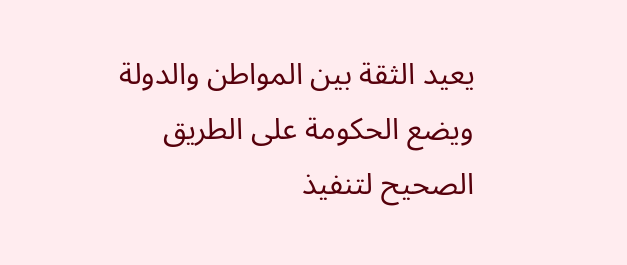يعيد الثقة بين المواطن والدولة ويضع الحكومة على الطريق الصحيح لتنفيذ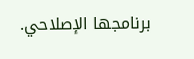برنامجها الإصلاحي.